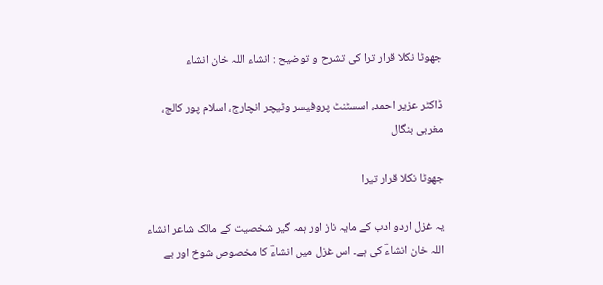جھوٹا نکلا قرار ترا کی تشرح و توضیح : انشاء اللہ خان انشاء

ڈاکٹر عزیر احمد، اسسٹنٹ پروفیسر وٹیچر انچارج، اسلام پور کالج، مغربی بنگال

جھوٹا نکلا قرار تیرا

یہ غزل اردو ادب کے مایہ ناز اور ہمہ گیر شخصیت کے مالک شاعر انشاء اللہ خان انشاءؔ کی ہے۔ اس غزل میں انشاءؔ کا مخصوص شوخ اور بے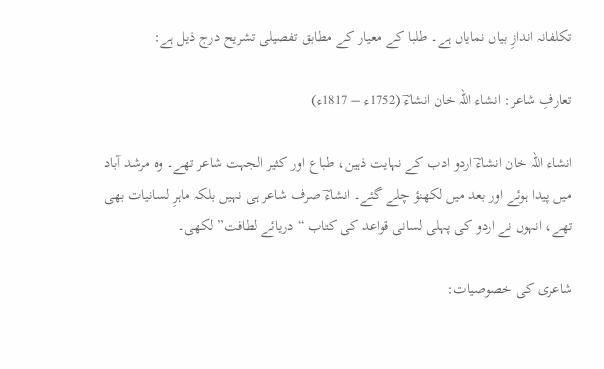تکلفانہ اندازِ بیاں نمایاں ہے۔ طلبا کے معیار کے مطابق تفصیلی تشریح درج ذیل ہے:

تعارفِ شاعر: انشاء اللہ خان انشاءؔ (1752ء – 1817ء)

انشاء اللہ خان انشاءؔ اردو ادب کے نہایت ذہین، طباع اور کثیر الجہت شاعر تھے۔ وہ مرشد آباد میں پیدا ہوئے اور بعد میں لکھنؤ چلے گئے۔ انشاءؔ صرف شاعر ہی نہیں بلکہ ماہرِ لسانیات بھی تھے، انہوں نے اردو کی پہلی لسانی قواعد کی کتاب “دریائے لطافت” لکھی۔

شاعری کی خصوصیات: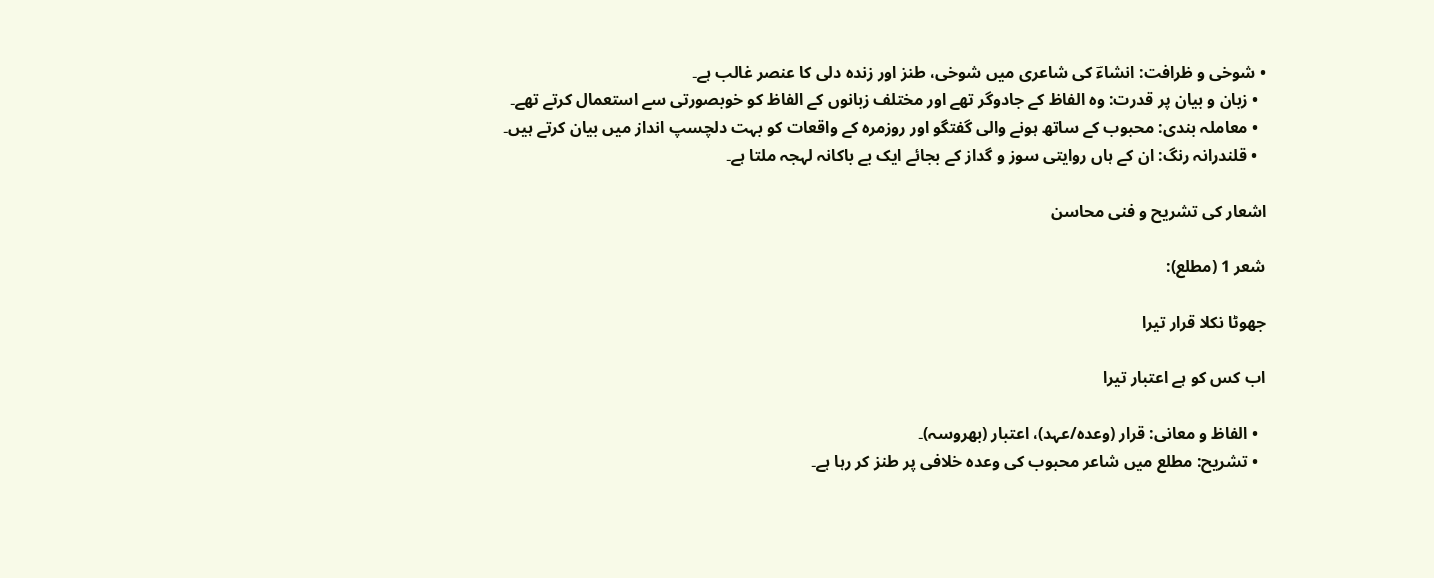• شوخی و ظرافت: انشاءؔ کی شاعری میں شوخی، طنز اور زندہ دلی کا عنصر غالب ہے۔
  • زبان و بیان پر قدرت: وہ الفاظ کے جادوگر تھے اور مختلف زبانوں کے الفاظ کو خوبصورتی سے استعمال کرتے تھے۔
  • معاملہ بندی: محبوب کے ساتھ ہونے والی گفتگو اور روزمرہ کے واقعات کو بہت دلچسپ انداز میں بیان کرتے ہیں۔
  • قلندرانہ رنگ: ان کے ہاں روایتی سوز و گداز کے بجائے ایک بے باکانہ لہجہ ملتا ہے۔

اشعار کی تشریح و فنی محاسن

شعر 1 (مطلع):

جھوٹا نکلا قرار تیرا

اب کس کو ہے اعتبار تیرا

  • الفاظ و معانی: قرار (وعدہ/عہد)، اعتبار (بھروسہ)۔
  • تشریح: مطلع میں شاعر محبوب کی وعدہ خلافی پر طنز کر رہا ہے۔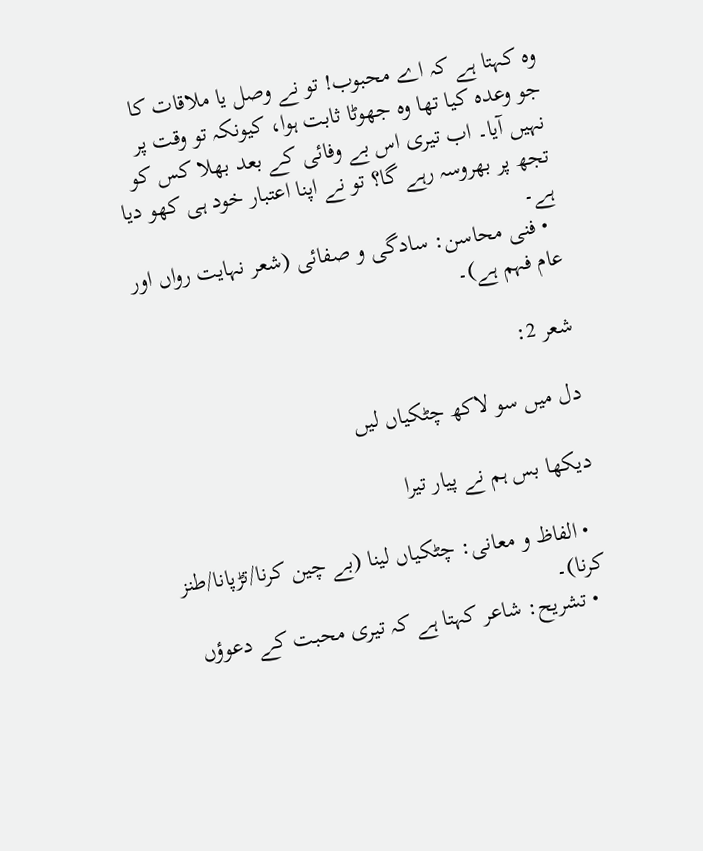وہ کہتا ہے کہ اے محبوب! تو نے وصل یا ملاقات کا جو وعدہ کیا تھا وہ جھوٹا ثابت ہوا، کیونکہ تو وقت پر نہیں آیا۔ اب تیری اس بے وفائی کے بعد بھلا کس کو تجھ پر بھروسہ رہے گا؟ تو نے اپنا اعتبار خود ہی کھو دیا ہے۔
  • فنی محاسن: سادگی و صفائی (شعر نہایت رواں اور عام فہم ہے)۔

شعر 2:

دل میں سو لاکھ چٹکیاں لیں

دیکھا بس ہم نے پیار تیرا

  • الفاظ و معانی: چٹکیاں لینا (بے چین کرنا/تڑپانا/طنز کرنا)۔
  • تشریح: شاعر کہتا ہے کہ تیری محبت کے دعوؤں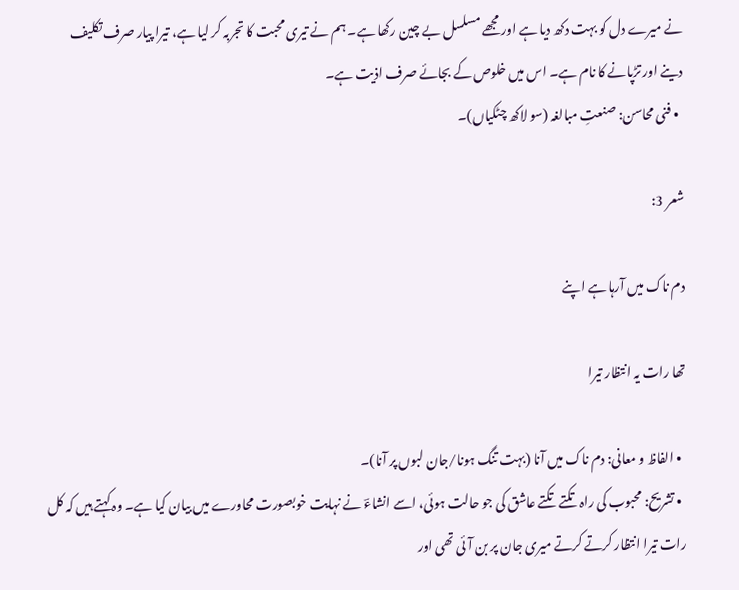نے میرے دل کو بہت دکھ دیا ہے اور مجھے مسلسل بے چین رکھا ہے۔ ہم نے تیری محبت کا تجربہ کر لیا ہے، تیرا پیار صرف تکلیف دینے اور تڑپانے کا نام ہے۔ اس میں خلوص کے بجائے صرف اذیت ہے۔
  • فنی محاسن: صنعتِ مبالغہ (سو لاکھ چٹکیاں)۔

شعر 3:

دم ناک میں آرہا ہے اپنے

تھا رات یہ انتظار تیرا

  • الفاظ و معانی: دم ناک میں آنا (بہت تنگ ہونا/جان لبوں پر آنا)۔
  • تشریح: محبوب کی راہ تکتے تکتے عاشق کی جو حالت ہوئی، اسے انشاءؔ نے نہایت خوبصورت محاورے میں بیان کیا ہے۔ وہ کہتے ہیں کہ کل رات تیرا انتظار کرتے کرتے میری جان پر بن آئی تھی اور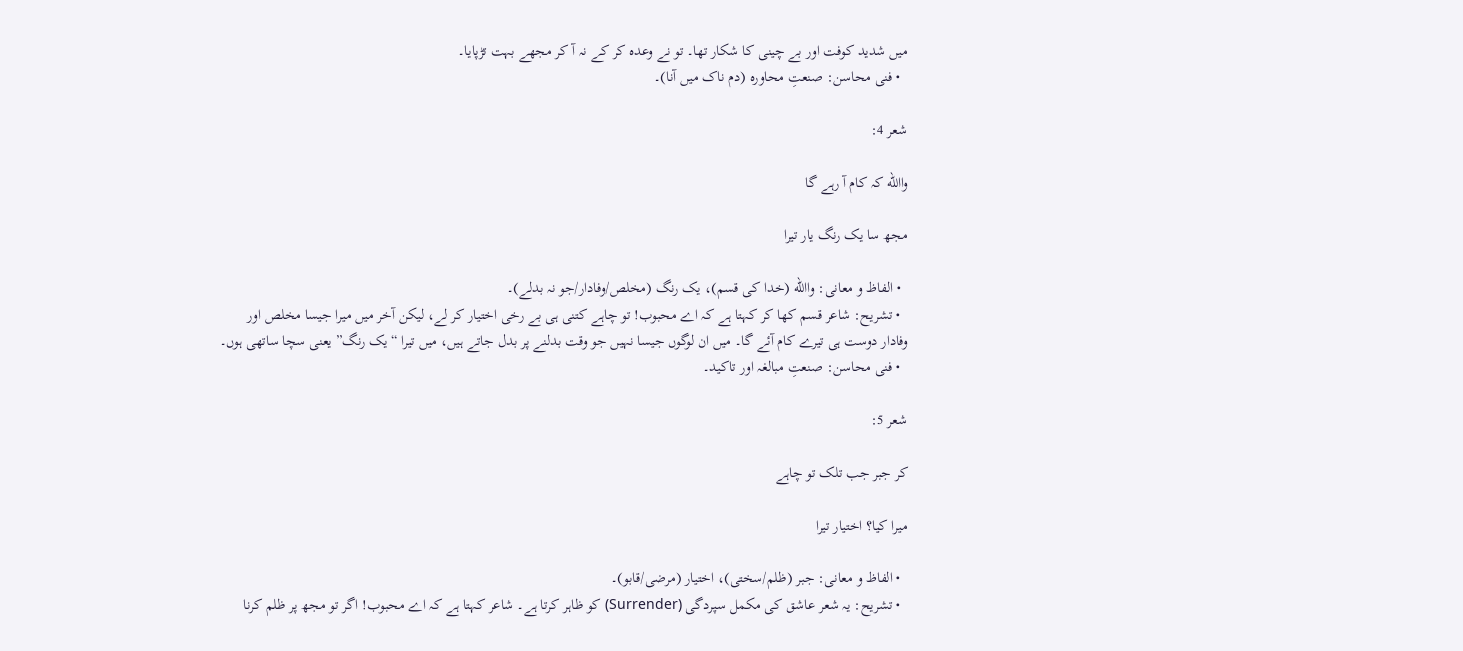میں شدید کوفت اور بے چینی کا شکار تھا۔ تو نے وعدہ کر کے نہ آ کر مجھے بہت تڑپایا۔
  • فنی محاسن: صنعتِ محاورہ (دم ناک میں آنا)۔

شعر 4:

واالله کہ کام آ رہے گا

مجھ سا یک رنگ یار تیرا

  • الفاظ و معانی: واالله (خدا کی قسم)، یک رنگ (مخلص/وفادار/جو نہ بدلے)۔
  • تشریح: شاعر قسم کھا کر کہتا ہے کہ اے محبوب! تو چاہے کتنی ہی بے رخی اختیار کر لے، لیکن آخر میں میرا جیسا مخلص اور وفادار دوست ہی تیرے کام آئے گا۔ میں ان لوگوں جیسا نہیں جو وقت بدلنے پر بدل جاتے ہیں، میں تیرا “یک رنگ” یعنی سچا ساتھی ہوں۔
  • فنی محاسن: صنعتِ مبالغہ اور تاکید۔

شعر 5:

کر جبر جب تلک تو چاہے

میرا کیا؟ اختیار تیرا

  • الفاظ و معانی: جبر (ظلم/سختی)، اختیار (مرضی/قابو)۔
  • تشریح: یہ شعر عاشق کی مکمل سپردگی (Surrender) کو ظاہر کرتا ہے۔ شاعر کہتا ہے کہ اے محبوب! اگر تو مجھ پر ظلم کرنا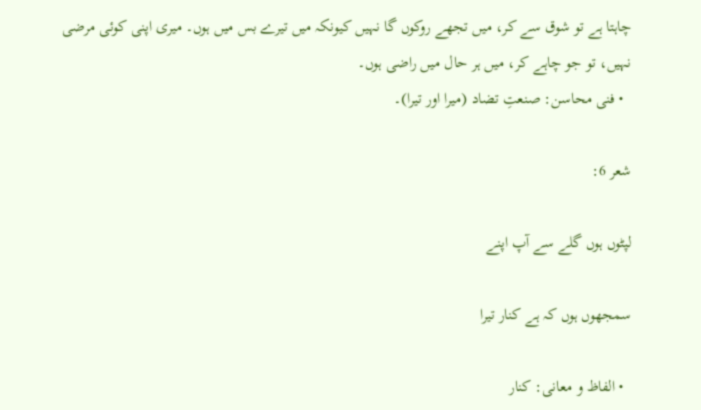چاہتا ہے تو شوق سے کر، میں تجھے روکوں گا نہیں کیونکہ میں تیرے بس میں ہوں۔ میری اپنی کوئی مرضی نہیں، تو جو چاہے کر، میں ہر حال میں راضی ہوں۔
  • فنی محاسن: صنعتِ تضاد (میرا اور تیرا)۔

شعر 6:

لپٹوں ہوں گلے سے آپ اپنے

سمجھوں ہوں کہ ہے کنار تیرا

  • الفاظ و معانی: کنار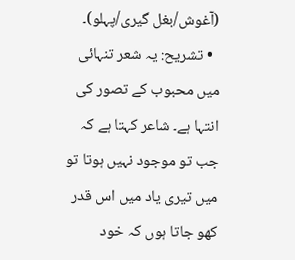(آغوش/بغل گیری/پہلو)۔
  • تشریح: یہ شعر تنہائی میں محبوب کے تصور کی انتہا ہے۔ شاعر کہتا ہے کہ جب تو موجود نہیں ہوتا تو میں تیری یاد میں اس قدر کھو جاتا ہوں کہ خود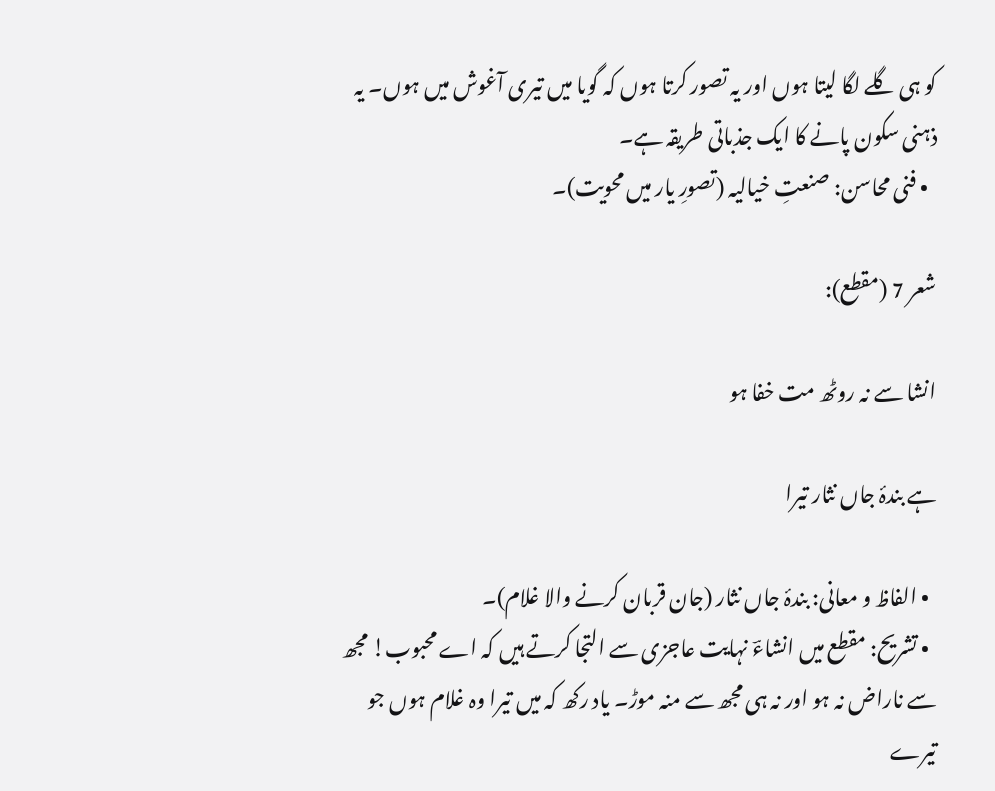کو ہی گلے لگا لیتا ہوں اور یہ تصور کرتا ہوں کہ گویا میں تیری آغوش میں ہوں۔ یہ ذہنی سکون پانے کا ایک جذباتی طریقہ ہے۔
  • فنی محاسن: صنعتِ خیالیہ (تصورِ یار میں محویت)۔

شعر 7 (مقطع):

انشا سے نہ روٹھ مت خفا ہو

ہے بندۂ جاں نثار تیرا

  • الفاظ و معانی: بندۂ جاں نثار (جان قربان کرنے والا غلام)۔
  • تشریح: مقطع میں انشاءؔ نہایت عاجزی سے التجا کرتے ہیں کہ اے محبوب! مجھ سے ناراض نہ ہو اور نہ ہی مجھ سے منہ موڑ۔ یاد رکھ کہ میں تیرا وہ غلام ہوں جو تیرے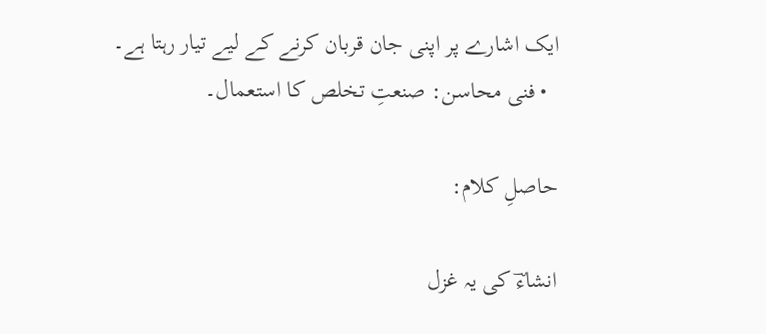ایک اشارے پر اپنی جان قربان کرنے کے لیے تیار رہتا ہے۔
  • فنی محاسن: صنعتِ تخلص کا استعمال۔

حاصلِ کلام:

انشاءؔ کی یہ غزل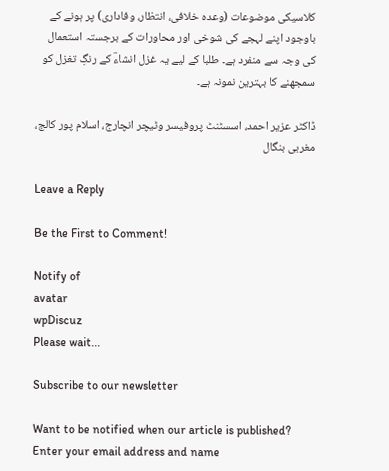کلاسیکی موضوعات (وعدہ خلافی، انتظار، وفاداری) پر ہونے کے باوجود اپنے لہجے کی شوخی اور محاورات کے برجستہ استعمال کی وجہ سے منفرد ہے۔ طلبا کے لیے یہ غزل انشاءؔ کے رنگِ تغزل کو سمجھنے کا بہترین نمونہ ہے۔

ڈاکٹر عزیر احمد، اسسٹنٹ پروفیسر وٹیچر انچارج، اسلام پور کالج، مغربی بنگال

Leave a Reply

Be the First to Comment!

Notify of
avatar
wpDiscuz
Please wait...

Subscribe to our newsletter

Want to be notified when our article is published? Enter your email address and name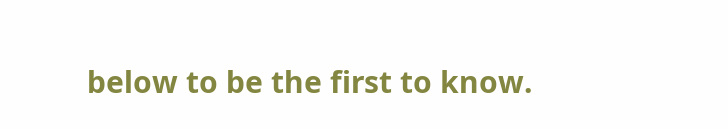below to be the first to know.